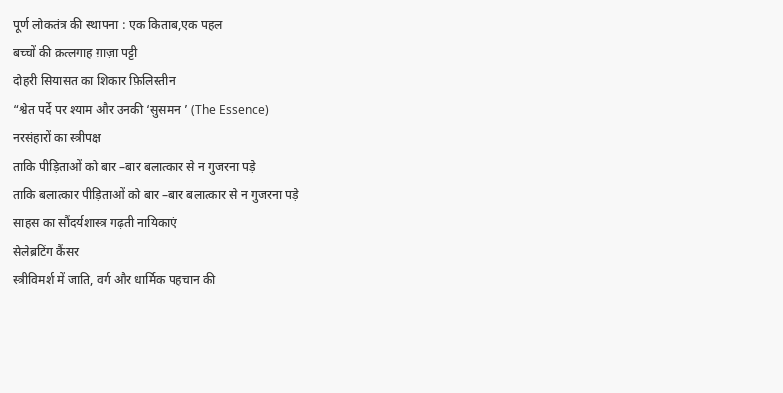पूर्ण लोकतंत्र की स्थापना : एक किताब,एक पहल
बच्चों की क़त्लगाह ग़ाज़ा पट्टी
दोहरी सियासत का शिकार फ़िलिस्तीन
“श्वेत पर्दे पर श्याम और उनकी ‘सुसमन ’ (The Essence)
नरसंहारों का स्त्रीपक्ष
ताकि पीड़िताओं को बार –बार बलात्कार से न गुजरना पड़े
ताकि बलात्कार पीड़िताओं को बार –बार बलात्कार से न गुजरना पड़े
साहस का सौंदर्यशास्त्र गढ़ती नायिकाएं
सेलेब्रटिंग कैंसर
स्त्रीविमर्श में जाति, वर्ग और धार्मिक पहचान की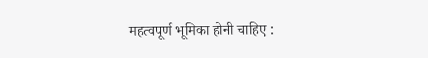महत्वपूर्ण भूमिका होनी चाहिए :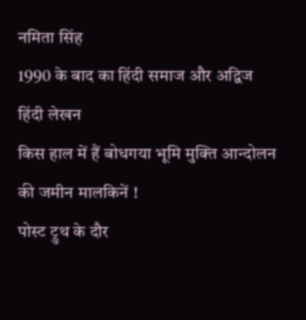नमिता सिंह
1990 के बाद का हिंदी समाज और अद्विज हिंदी लेखन
किस हाल में हैं बोधगया भूमि मुक्ति आन्दोलन की जमीन मालकिनें !
पोस्ट ट्रुथ के दौर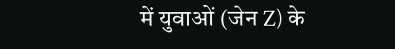में युवाओं (जेन Z) के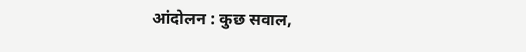आंदोलन : कुछ सवाल,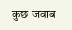कुछ जवाब